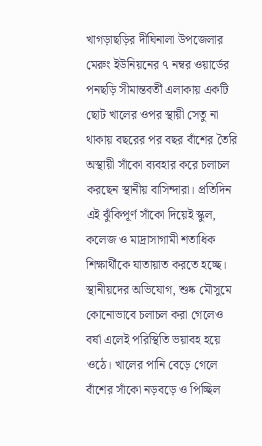খাগড়াছড়ির দীঘিনালা উপজেলার মেরুং ইউনিয়নের ৭ নম্বর ওয়ার্ডের পনছড়ি সীমান্তবর্তী এলাকায় একটি ছোট খালের ওপর স্থায়ী সেতু না থাকায় বছরের পর বছর বাঁশের তৈরি অস্থায়ী সাঁকো ব্যবহার করে চলাচল করছেন স্থানীয় বাসিন্দারা। প্রতিদিন এই ঝুঁকিপূর্ণ সাঁকো দিয়েই স্কুল, কলেজ ও মাদ্রাসাগামী শতাধিক শিক্ষার্থীকে যাতায়াত করতে হচ্ছে।
স্থানীয়দের অভিযোগ, শুষ্ক মৌসুমে কোনোভাবে চলাচল করা গেলেও বর্ষা এলেই পরিস্থিতি ভয়াবহ হয়ে ওঠে। খালের পানি বেড়ে গেলে বাঁশের সাঁকো নড়বড়ে ও পিচ্ছিল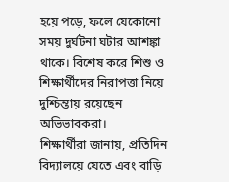হয়ে পড়ে, ফলে যেকোনো সময় দুর্ঘটনা ঘটার আশঙ্কা থাকে। বিশেষ করে শিশু ও শিক্ষার্থীদের নিরাপত্তা নিয়ে দুশ্চিন্তায় রয়েছেন অভিভাবকরা।
শিক্ষার্থীরা জানায়, প্রতিদিন বিদ্যালয়ে যেতে এবং বাড়ি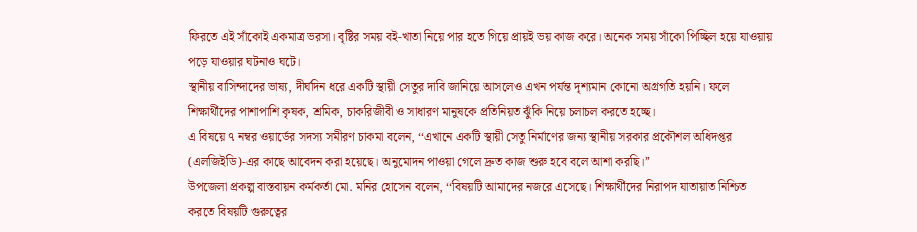ফিরতে এই সাঁকোই একমাত্র ভরসা। বৃষ্টির সময় বই-খাতা নিয়ে পার হতে গিয়ে প্রায়ই ভয় কাজ করে। অনেক সময় সাঁকো পিচ্ছিল হয়ে যাওয়ায় পড়ে যাওয়ার ঘটনাও ঘটে।
স্থানীয় বাসিন্দাদের ভাষ্য, দীর্ঘদিন ধরে একটি স্থায়ী সেতুর দাবি জানিয়ে আসলেও এখন পর্যন্ত দৃশ্যমান কোনো অগ্রগতি হয়নি। ফলে শিক্ষার্থীদের পাশাপাশি কৃষক, শ্রমিক, চাকরিজীবী ও সাধারণ মানুষকে প্রতিনিয়ত ঝুঁকি নিয়ে চলাচল করতে হচ্ছে।
এ বিষয়ে ৭ নম্বর ওয়ার্ডের সদস্য সমীরণ চাকমা বলেন, ‘‘এখানে একটি স্থায়ী সেতু নির্মাণের জন্য স্থানীয় সরকার প্রকৌশল অধিদপ্তর (এলজিইডি)-এর কাছে আবেদন করা হয়েছে। অনুমোদন পাওয়া গেলে দ্রুত কাজ শুরু হবে বলে আশা করছি।’’
উপজেলা প্রকল্প বাস্তবায়ন কর্মকর্তা মো. মনির হোসেন বলেন, ‘‘বিষয়টি আমাদের নজরে এসেছে। শিক্ষার্থীদের নিরাপদ যাতায়াত নিশ্চিত করতে বিষয়টি গুরুত্বের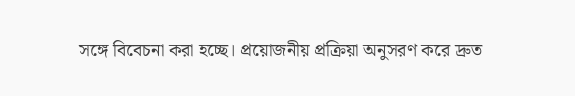সঙ্গে বিবেচনা করা হচ্ছে। প্রয়োজনীয় প্রক্রিয়া অনুসরণ করে দ্রুত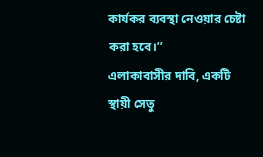কার্যকর ব্যবস্থা নেওয়ার চেষ্টা করা হবে।’’
এলাকাবাসীর দাবি, একটি স্থায়ী সেতু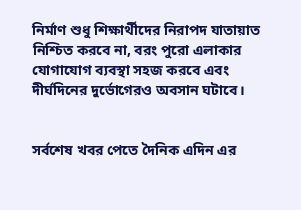নির্মাণ শুধু শিক্ষার্থীদের নিরাপদ যাতায়াত নিশ্চিত করবে না, বরং পুরো এলাকার যোগাযোগ ব্যবস্থা সহজ করবে এবং দীর্ঘদিনের দুর্ভোগেরও অবসান ঘটাবে।


সর্বশেষ খবর পেতে দৈনিক এদিন এর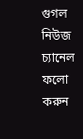গুগল নিউজ চ্যানেল ফলো করুন